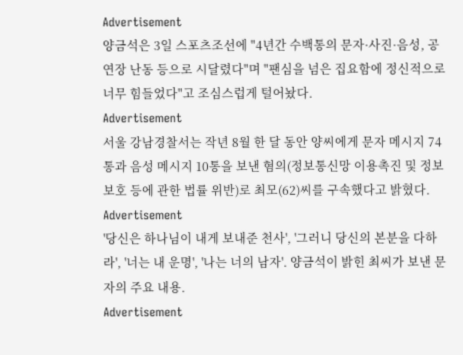Advertisement
양금석은 3일 스포츠조선에 "4년간 수백통의 문자·사진·음성, 공연장 난동 등으로 시달렸다"며 "팬심을 넘은 집요함에 정신적으로 너무 힘들었다"고 조심스럽게 털어놨다.
Advertisement
서울 강남경찰서는 작년 8월 한 달 동안 양씨에게 문자 메시지 74통과 음성 메시지 10통을 보낸 혐의(정보통신망 이용촉진 및 정보보호 등에 관한 법률 위반)로 최모(62)씨를 구속했다고 밝혔다.
Advertisement
'당신은 하나님이 내게 보내준 천사', '그러니 당신의 본분을 다하라', '너는 내 운명', '나는 너의 남자'. 양금석이 밝힌 최씨가 보낸 문자의 주요 내용.
Advertisement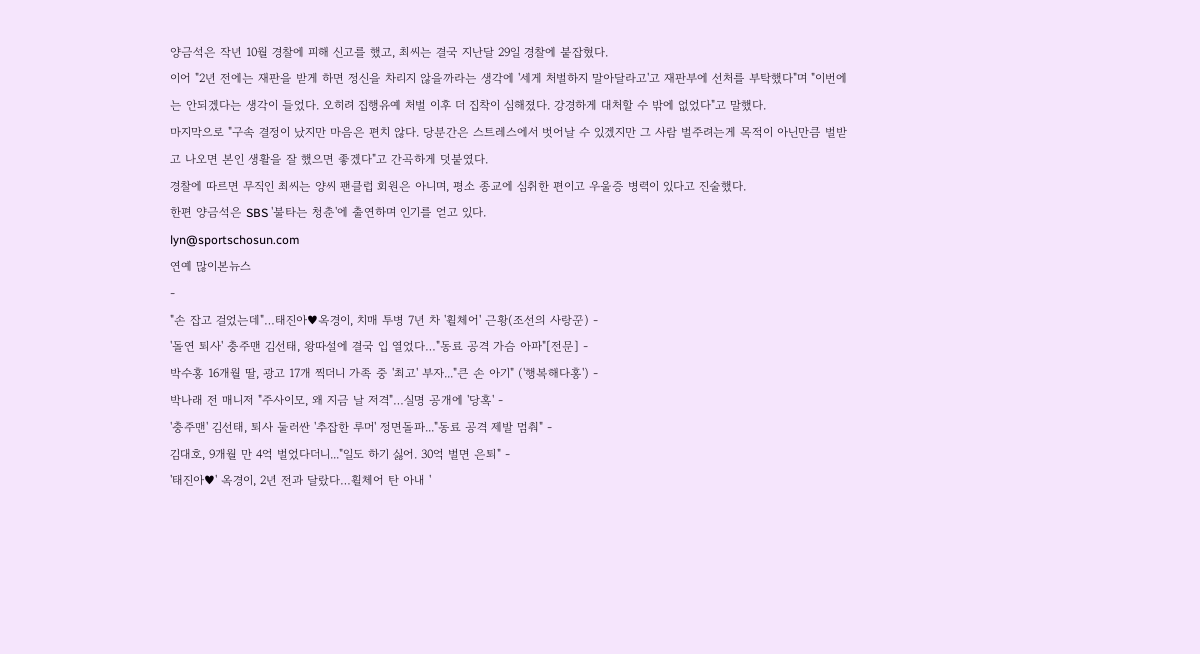양금석은 작년 10월 경찰에 피해 신고를 했고, 최씨는 결국 지난달 29일 경찰에 붙잡혔다.
이어 "2년 전에는 재판을 받게 하면 정신을 차리지 않을까라는 생각에 '세게 처벌하지 말아달라고'고 재판부에 선처를 부탁했다"며 "이번에는 안되겠다는 생각이 들었다. 오히려 집행유예 처벌 이후 더 집착이 심해졌다. 강경하게 대처할 수 밖에 없었다"고 말했다.
마지막으로 "구속 결정이 났지만 마음은 편치 않다. 당분간은 스트레스에서 벗어날 수 있겠지만 그 사람 벌주려는게 목적이 아닌만큼 벌받고 나오면 본인 생활을 잘 했으면 좋겠다"고 간곡하게 덧붙였다.
경찰에 따르면 무직인 최씨는 양씨 팬클럽 회원은 아니며, 평소 종교에 심취한 편이고 우울증 병력이 있다고 진술했다.
한편 양금석은 SBS '불타는 청춘'에 출연하며 인기를 얻고 있다.
lyn@sportschosun.com
연예 많이본뉴스
-
"손 잡고 걸었는데"…태진아♥옥경이, 치매 투병 7년 차 '휠체어' 근황(조선의 사랑꾼) -
'돌연 퇴사' 충주맨 김선태, 왕따설에 결국 입 열었다…"동료 공격 가슴 아파"[전문] -
박수홍 16개월 딸, 광고 17개 찍더니 가족 중 '최고' 부자..."큰 손 아기" ('행복해다홍') -
박나래 전 매니저 "주사이모, 왜 지금 날 저격"…실명 공개에 '당혹' -
'충주맨' 김선태, 퇴사 둘러싼 '추잡한 루머' 정면돌파..."동료 공격 제발 멈춰" -
김대호, 9개월 만 4억 벌었다더니..."일도 하기 싫어. 30억 벌면 은퇴" -
'태진아♥' 옥경이, 2년 전과 달랐다…휠체어 탄 아내 '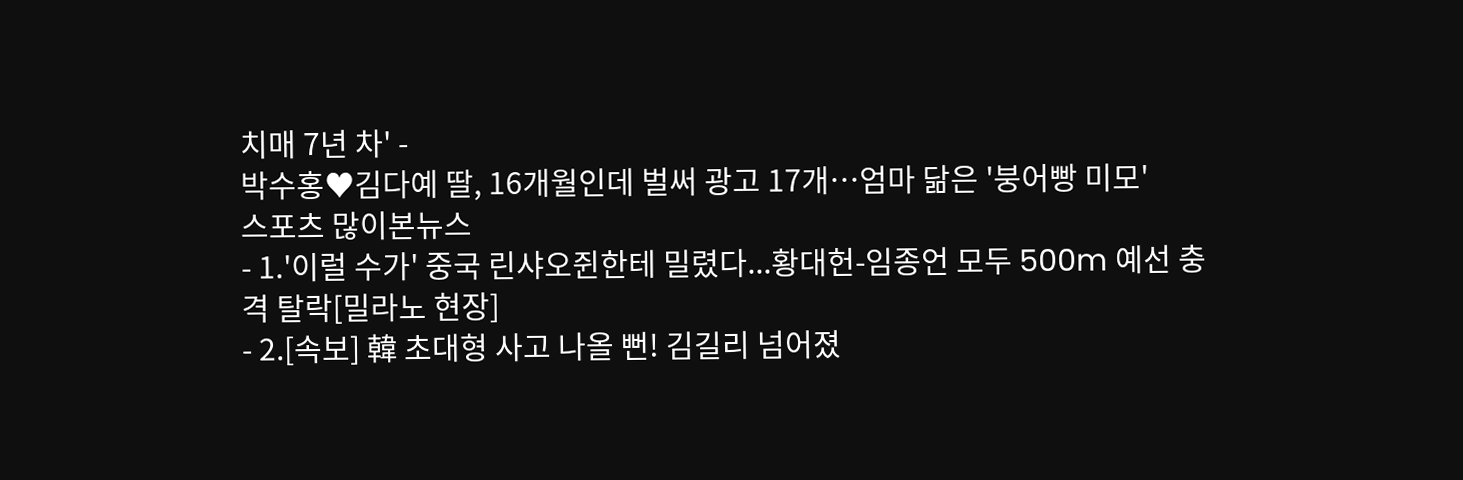치매 7년 차' -
박수홍♥김다예 딸, 16개월인데 벌써 광고 17개…엄마 닮은 '붕어빵 미모'
스포츠 많이본뉴스
- 1.'이럴 수가' 중국 린샤오쥔한테 밀렸다...황대헌-임종언 모두 500m 예선 충격 탈락[밀라노 현장]
- 2.[속보] 韓 초대형 사고 나올 뻔! 김길리 넘어졌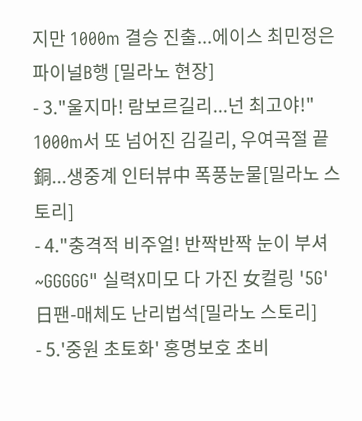지만 1000m 결승 진출...에이스 최민정은 파이널B행 [밀라노 현장]
- 3."울지마! 람보르길리...넌 최고야!" 1000m서 또 넘어진 김길리, 우여곡절 끝 銅...생중계 인터뷰中 폭풍눈물[밀라노 스토리]
- 4."충격적 비주얼! 반짝반짝 눈이 부셔~GGGGG" 실력X미모 다 가진 女컬링 '5G' 日팬-매체도 난리법석[밀라노 스토리]
- 5.'중원 초토화' 홍명보호 초비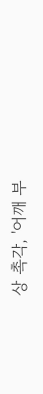상 촉각, '어깨 부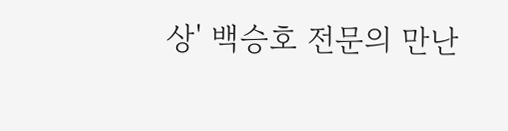상' 백승호 전문의 만난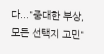다..."중대한 부상, 모든 선택지 고민"